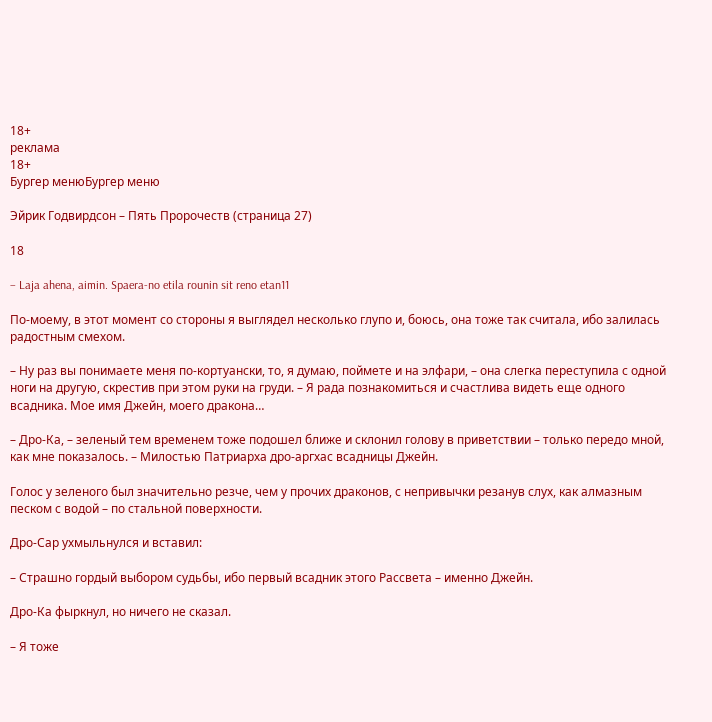18+
реклама
18+
Бургер менюБургер меню

Эйрик Годвирдсон – Пять Пророчеств (страница 27)

18

– Laja ahena, aimin. Spaera-no etila rounin sit reno etan11

По-моему, в этот момент со стороны я выглядел несколько глупо и, боюсь, она тоже так считала, ибо залилась радостным смехом.

– Ну раз вы понимаете меня по-кортуански, то, я думаю, поймете и на элфари, – она слегка переступила с одной ноги на другую, скрестив при этом руки на груди. – Я рада познакомиться и счастлива видеть еще одного всадника. Мое имя Джейн, моего дракона…

– Дро-Ка, – зеленый тем временем тоже подошел ближе и склонил голову в приветствии – только передо мной, как мне показалось. – Милостью Патриарха дро-аргхас всадницы Джейн.

Голос у зеленого был значительно резче, чем у прочих драконов, с непривычки резанув слух, как алмазным песком с водой – по стальной поверхности.

Дро-Сар ухмыльнулся и вставил:

– Страшно гордый выбором судьбы, ибо первый всадник этого Рассвета – именно Джейн.

Дро-Ка фыркнул, но ничего не сказал.

– Я тоже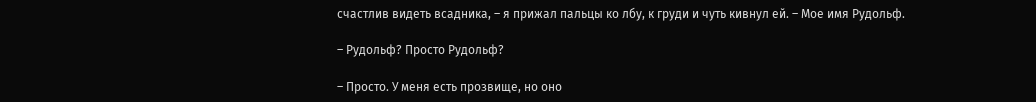счастлив видеть всадника, – я прижал пальцы ко лбу, к груди и чуть кивнул ей. – Мое имя Рудольф.

– Рудольф? Просто Рудольф?

– Просто. У меня есть прозвище, но оно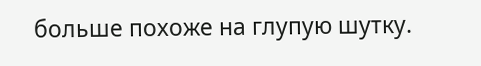больше похоже на глупую шутку.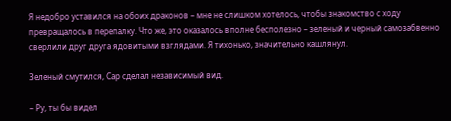Я недобро уставился на обоих драконов – мне не слишком хотелось, чтобы знакомство с ходу превращалось в перепалку. Что же, это оказалось вполне бесполезно – зеленый и черный самозабвенно сверлили друг друга ядовитыми взглядами. Я тихонько, значительно кашлянул.

Зеленый смутился, Сар сделал независимый вид.

– Ру, ты бы видел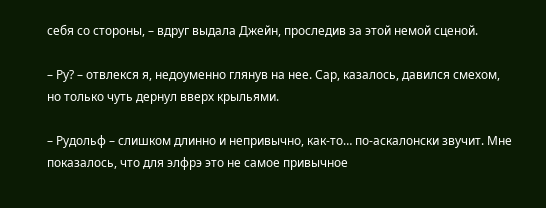себя со стороны, – вдруг выдала Джейн, проследив за этой немой сценой.

– Ру? – отвлекся я, недоуменно глянув на нее. Сар, казалось, давился смехом, но только чуть дернул вверх крыльями.

– Рудольф – слишком длинно и непривычно, как-то… по-аскалонски звучит. Мне показалось, что для элфрэ это не самое привычное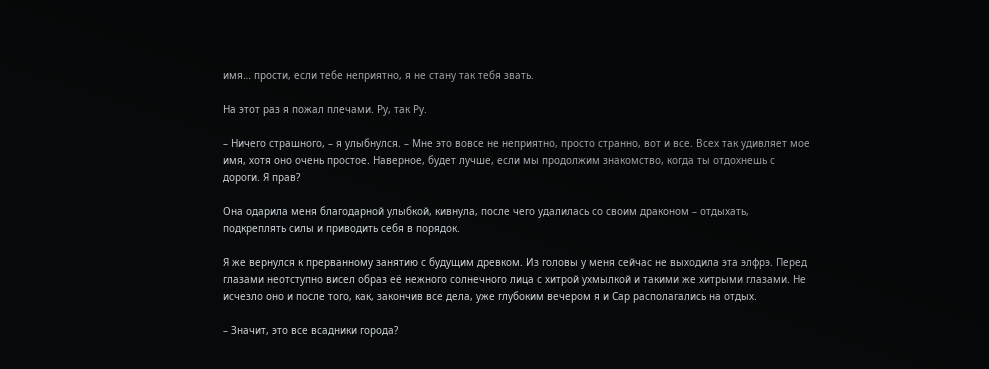имя… прости, если тебе неприятно, я не стану так тебя звать.

На этот раз я пожал плечами. Ру, так Ру.

– Ничего страшного, – я улыбнулся. – Мне это вовсе не неприятно, просто странно, вот и все. Всех так удивляет мое имя, хотя оно очень простое. Наверное, будет лучше, если мы продолжим знакомство, когда ты отдохнешь с дороги. Я прав?

Она одарила меня благодарной улыбкой, кивнула, после чего удалилась со своим драконом – отдыхать, подкреплять силы и приводить себя в порядок.

Я же вернулся к прерванному занятию с будущим древком. Из головы у меня сейчас не выходила эта элфрэ. Перед глазами неотступно висел образ её нежного солнечного лица с хитрой ухмылкой и такими же хитрыми глазами. Не исчезло оно и после того, как, закончив все дела, уже глубоким вечером я и Сар располагались на отдых.

– Значит, это все всадники города?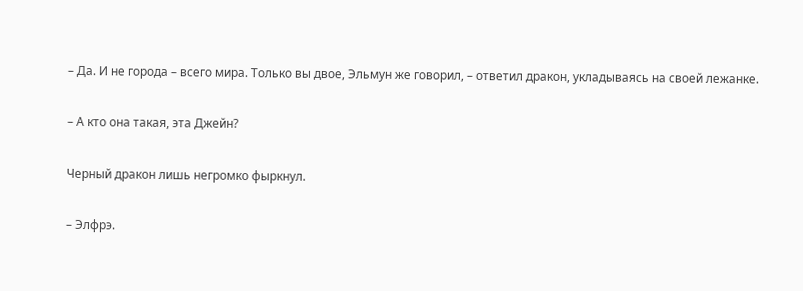– Да. И не города – всего мира. Только вы двое, Эльмун же говорил, – ответил дракон, укладываясь на своей лежанке.

– А кто она такая, эта Джейн?

Черный дракон лишь негромко фыркнул.

– Элфрэ.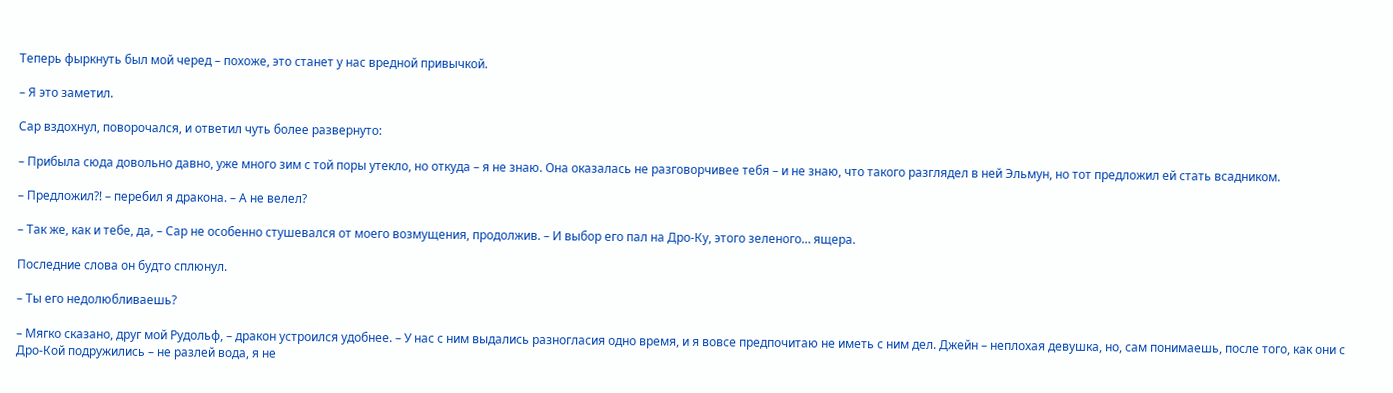Теперь фыркнуть был мой черед – похоже, это станет у нас вредной привычкой.

– Я это заметил.

Сар вздохнул, поворочался, и ответил чуть более развернуто:

– Прибыла сюда довольно давно, уже много зим с той поры утекло, но откуда – я не знаю. Она оказалась не разговорчивее тебя – и не знаю, что такого разглядел в ней Эльмун, но тот предложил ей стать всадником.

– Предложил?! – перебил я дракона. – А не велел?

– Так же, как и тебе, да, – Сар не особенно стушевался от моего возмущения, продолжив. – И выбор его пал на Дро-Ку, этого зеленого… ящера.

Последние слова он будто сплюнул.

– Ты его недолюбливаешь?

– Мягко сказано, друг мой Рудольф, – дракон устроился удобнее. – У нас с ним выдались разногласия одно время, и я вовсе предпочитаю не иметь с ним дел. Джейн – неплохая девушка, но, сам понимаешь, после того, как они с Дро-Кой подружились – не разлей вода, я не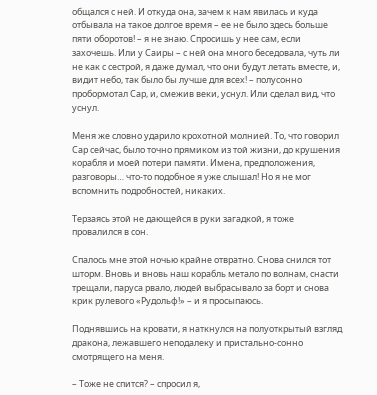общался с ней. И откуда она, зачем к нам явилась и куда отбывала на такое долгое время – ее не было здесь больше пяти оборотов! – я не знаю. Спросишь у нее сам, если захочешь. Или у Саиры – с ней она много беседовала, чуть ли не как с сестрой, я даже думал, что они будут летать вместе, и, видит небо, так было бы лучше для всех! – полусонно пробормотал Сар, и, смежив веки, уснул. Или сделал вид, что уснул.

Меня же словно ударило крохотной молнией. То, что говорил Сар сейчас, было точно прямиком из той жизни, до крушения корабля и моей потери памяти. Имена, предположения, разговоры… что-то подобное я уже слышал! Но я не мог вспомнить подробностей, никаких.

Терзаясь этой не дающейся в руки загадкой, я тоже провалился в сон.

Спалось мне этой ночью крайне отвратно. Снова снился тот шторм. Вновь и вновь наш корабль метало по волнам, снасти трещали, паруса рвало, людей выбрасывало за борт и снова крик рулевого «Рудольф!» – и я просыпаюсь.

Поднявшись на кровати, я наткнулся на полуоткрытый взгляд дракона, лежавшего неподалеку и пристально-сонно смотрящего на меня.

– Тоже не спится? – спросил я,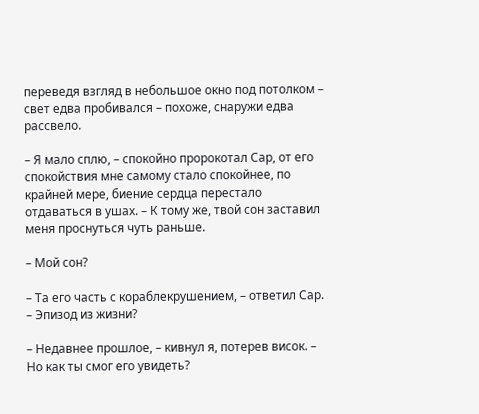переведя взгляд в небольшое окно под потолком – свет едва пробивался – похоже, снаружи едва рассвело.

– Я мало сплю, – спокойно пророкотал Сар, от его спокойствия мне самому стало спокойнее, по крайней мере, биение сердца перестало отдаваться в ушах. – К тому же, твой сон заставил меня проснуться чуть раньше.

– Мой сон?

– Та его часть с кораблекрушением, – ответил Сар. – Эпизод из жизни?

– Недавнее прошлое, – кивнул я, потерев висок. – Но как ты смог его увидеть?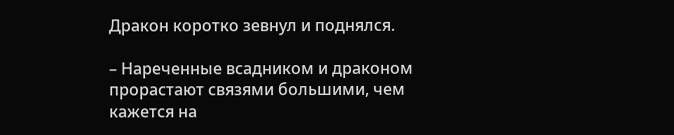Дракон коротко зевнул и поднялся.

– Нареченные всадником и драконом прорастают связями большими, чем кажется на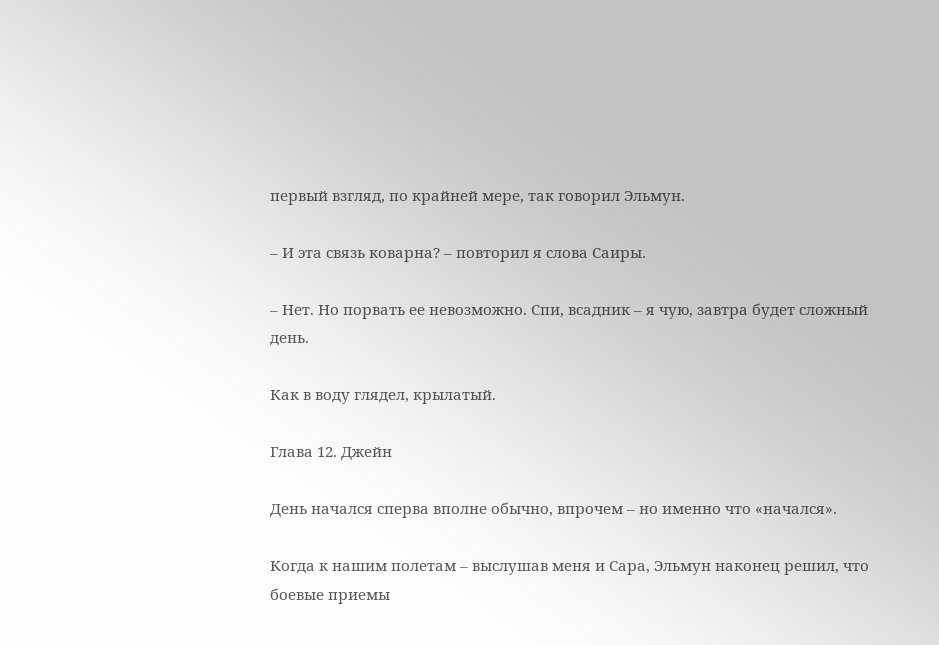первый взгляд, по крайней мере, так говорил Эльмун.

– И эта связь коварна? – повторил я слова Саиры.

– Нет. Но порвать ее невозможно. Спи, всадник – я чую, завтра будет сложный день.

Как в воду глядел, крылатый.

Глава 12. Джейн

День начался сперва вполне обычно, впрочем – но именно что «начался».

Когда к нашим полетам – выслушав меня и Сара, Эльмун наконец решил, что боевые приемы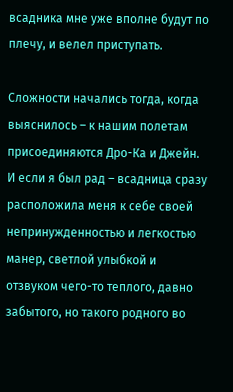всадника мне уже вполне будут по плечу, и велел приступать.

Сложности начались тогда, когда выяснилось – к нашим полетам присоединяются Дро-Ка и Джейн. И если я был рад – всадница сразу расположила меня к себе своей непринужденностью и легкостью манер, светлой улыбкой и отзвуком чего-то теплого, давно забытого, но такого родного во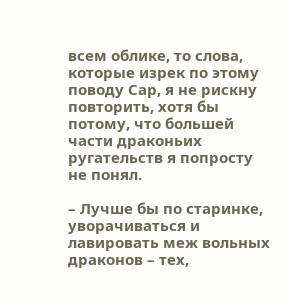всем облике, то слова, которые изрек по этому поводу Сар, я не рискну повторить, хотя бы потому, что большей части драконьих ругательств я попросту не понял.

– Лучше бы по старинке, уворачиваться и лавировать меж вольных драконов – тех,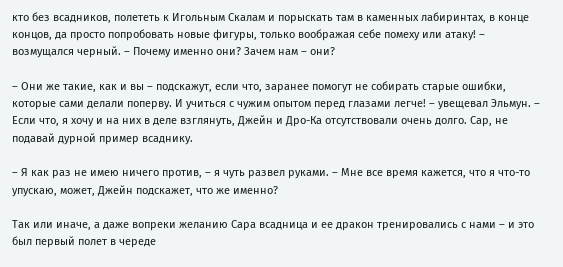кто без всадников, полететь к Игольным Скалам и порыскать там в каменных лабиринтах, в конце концов, да просто попробовать новые фигуры, только воображая себе помеху или атаку! – возмущался черный. – Почему именно они? Зачем нам – они?

– Они же такие, как и вы – подскажут, если что, заранее помогут не собирать старые ошибки, которые сами делали поперву. И учиться с чужим опытом перед глазами легче! – увещевал Эльмун. – Если что, я хочу и на них в деле взглянуть, Джейн и Дро-Ка отсутствовали очень долго. Сар, не подавай дурной пример всаднику.

– Я как раз не имею ничего против, – я чуть развел руками. – Мне все время кажется, что я что-то упускаю, может, Джейн подскажет, что же именно?

Так или иначе, а даже вопреки желанию Сара всадница и ее дракон тренировались с нами – и это был первый полет в череде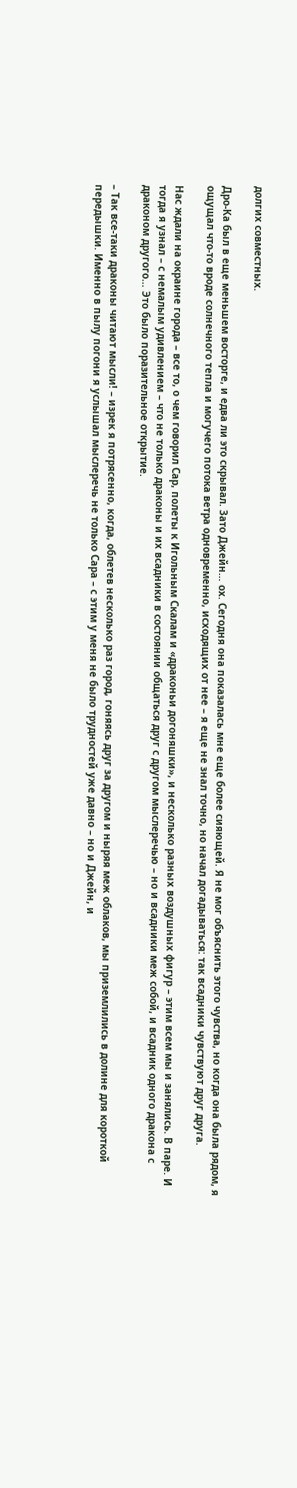долгих совместных.

Дро-Ка был в еще меньшем восторге, и едва ли это скрывал. Зато Джейн… ох. Сегодня она показалась мне еще более сияющей. Я не мог объяснить этого чувства, но когда она была рядом, я ощущал что-то вроде солнечного тепла и могучего потока ветра одновременно, исходящих от нее – я еще не знал точно, но начал догадываться: так всадники чувствуют друг друга.

Нас ждали на окраине города – все то, о чем говорил Сар, полеты к Игольным Скалам и «драконьи догоняшки», и несколько разных воздушных фигур – этим всем мы и занялись. В паре. И тогда я узнал – с немалым удивлением – что не только драконы и их всадники в состоянии общаться друг с другом мыслеречью – но и всадники меж собой, и всадник одного дракона с драконом другого… Это было поразительное открытие.

– Так все-таки драконы читают мысли! – изрек я потрясенно, когда, облетев несколько раз город, гоняясь друг за другом и ныряя меж облаков, мы приземлились в долине для короткой передышки. Именно в пылу погони я услышал мыслеречь не только Сара – с этим у меня не было трудностей уже давно – но и Джейн, и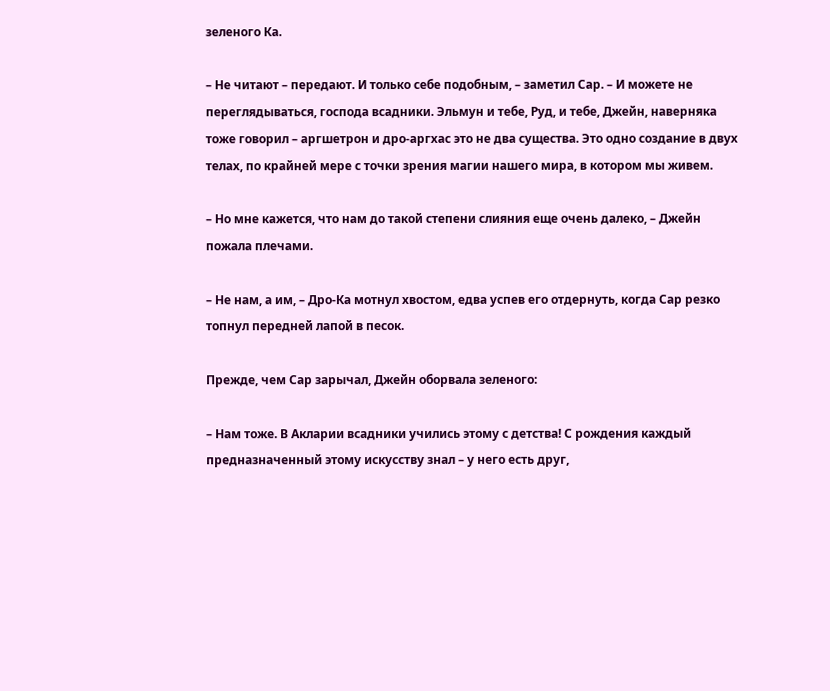зеленого Ка.

– Не читают – передают. И только себе подобным, – заметил Сар. – И можете не переглядываться, господа всадники. Эльмун и тебе, Руд, и тебе, Джейн, наверняка тоже говорил – аргшетрон и дро-аргхас это не два существа. Это одно создание в двух телах, по крайней мере с точки зрения магии нашего мира, в котором мы живем.

– Но мне кажется, что нам до такой степени слияния еще очень далеко, – Джейн пожала плечами.

– Не нам, а им, – Дро-Ка мотнул хвостом, едва успев его отдернуть, когда Сар резко топнул передней лапой в песок.

Прежде, чем Сар зарычал, Джейн оборвала зеленого:

– Нам тоже. В Акларии всадники учились этому с детства! С рождения каждый предназначенный этому искусству знал – у него есть друг,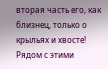вторая часть его, как близнец, только о крыльях и хвосте! Рядом с этими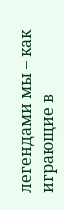легендами мы – как играющие в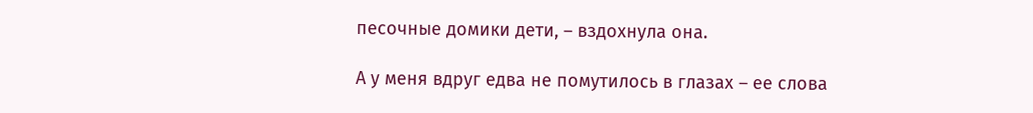песочные домики дети, – вздохнула она.

А у меня вдруг едва не помутилось в глазах – ее слова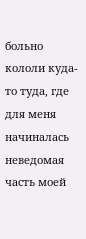больно кололи куда-то туда, где для меня начиналась неведомая часть моей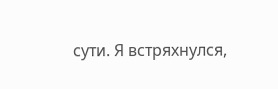сути. Я встряхнулся,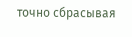точно сбрасывая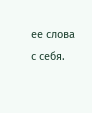ее слова с себя.